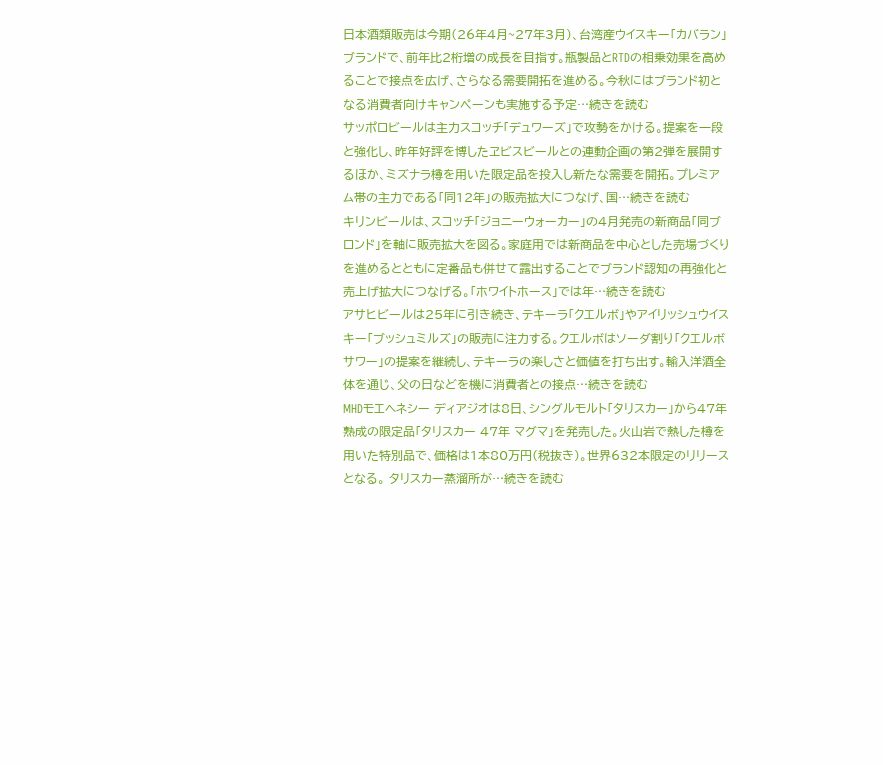日本酒類販売は今期(26年4月~27年3月)、台湾産ウイスキー「カバラン」ブランドで、前年比2桁増の成長を目指す。瓶製品とRTDの相乗効果を高めることで接点を広げ、さらなる需要開拓を進める。今秋にはブランド初となる消費者向けキャンペーンも実施する予定…続きを読む
サッポロビールは主力スコッチ「デュワーズ」で攻勢をかける。提案を一段と強化し、昨年好評を博したヱビスビールとの連動企画の第2弾を展開するほか、ミズナラ樽を用いた限定品を投入し新たな需要を開拓。プレミアム帯の主力である「同12年」の販売拡大につなげ、国…続きを読む
キリンビールは、スコッチ「ジョニーウォーカー」の4月発売の新商品「同ブロンド」を軸に販売拡大を図る。家庭用では新商品を中心とした売場づくりを進めるとともに定番品も併せて露出することでブランド認知の再強化と売上げ拡大につなげる。「ホワイトホース」では年…続きを読む
アサヒビールは25年に引き続き、テキーラ「クエルボ」やアイリッシュウイスキー「ブッシュミルズ」の販売に注力する。クエルボはソーダ割り「クエルボサワー」の提案を継続し、テキーラの楽しさと価値を打ち出す。輸入洋酒全体を通じ、父の日などを機に消費者との接点…続きを読む
MHDモエヘネシー ディアジオは8日、シングルモルト「タリスカー」から47年熟成の限定品「タリスカー 47年 マグマ」を発売した。火山岩で熱した樽を用いた特別品で、価格は1本80万円(税抜き)。世界632本限定のリリースとなる。 タリスカー蒸溜所が…続きを読む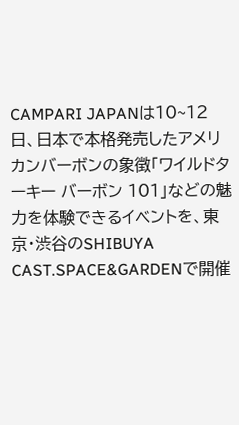CAMPARI JAPANは10~12日、日本で本格発売したアメリカンバーボンの象徴「ワイルドターキー バーボン 101」などの魅力を体験できるイベントを、東京・渋谷のSHIBUYA CAST.SPACE&GARDENで開催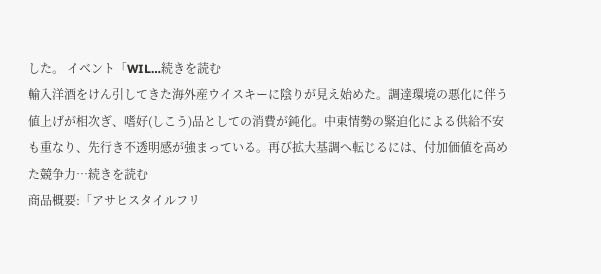した。 イベント「WIL…続きを読む
輸入洋酒をけん引してきた海外産ウイスキーに陰りが見え始めた。調達環境の悪化に伴う値上げが相次ぎ、嗜好(しこう)品としての消費が鈍化。中東情勢の緊迫化による供給不安も重なり、先行き不透明感が強まっている。再び拡大基調へ転じるには、付加価値を高めた競争力…続きを読む
商品概要:「アサヒスタイルフリ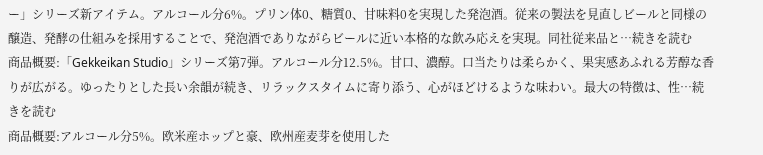ー」シリーズ新アイテム。アルコール分6%。プリン体0、糖質0、甘味料0を実現した発泡酒。従来の製法を見直しビールと同様の醸造、発酵の仕組みを採用することで、発泡酒でありながらビールに近い本格的な飲み応えを実現。同社従来品と…続きを読む
商品概要:「Gekkeikan Studio」シリーズ第7弾。アルコール分12.5%。甘口、濃醇。口当たりは柔らかく、果実感あふれる芳醇な香りが広がる。ゆったりとした長い余韻が続き、リラックスタイムに寄り添う、心がほどけるような味わい。最大の特徴は、性…続きを読む
商品概要:アルコール分5%。欧米産ホップと豪、欧州産麦芽を使用した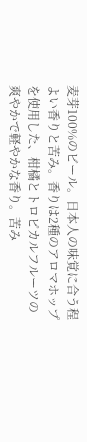麦芽100%のビール。日本人の味覚に合う程よい香りと苦み。香りは2種のアロマホップを使用した、柑橘とトロピカルフルーツの爽やかで軽やかな香り。苦み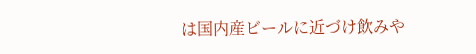は国内産ビールに近づけ飲みや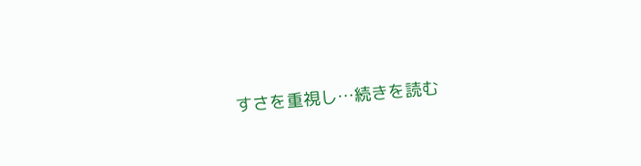すさを重視し…続きを読む